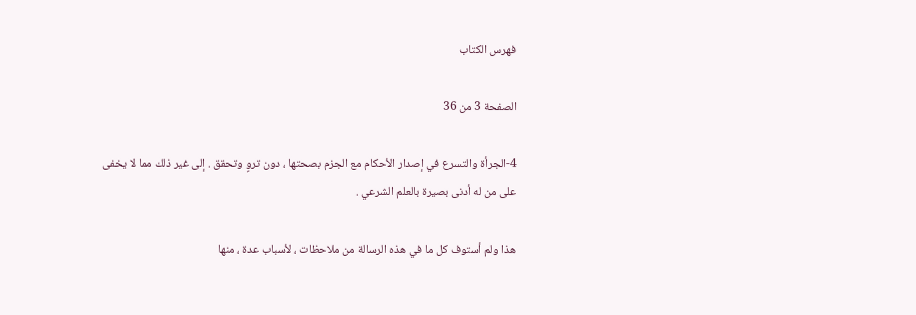فهرس الكتاب

الصفحة 3 من 36

4-الجرأة والتسرع في إصدار الأحكام مع الجزم بصحتها ، دون تروٍ وتحقق . إلى غير ذلك مما لا يخفى على من له أدنى بصيرة بالعلم الشرعي .

هذا ولم أستوف كل ما في هذه الرسالة من ملاحظات ، لأسباب عدة ، منها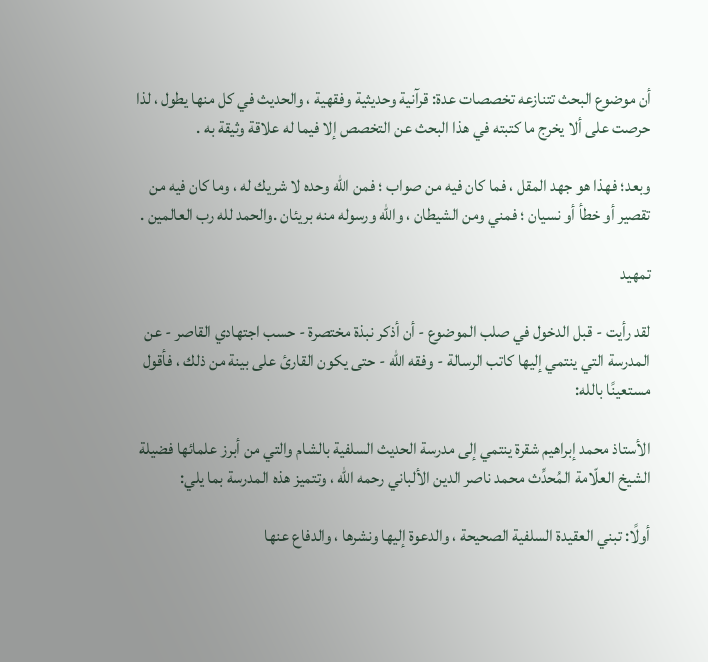أن موضوع البحث تتنازعه تخصصات عدة: قرآنية وحديثية وفقهية ، والحديث في كل منها يطول ، لذا حرصت على ألا يخرج ما كتبته في هذا البحث عن التخصص إلا فيما له علاقة وثيقة به .

وبعد؛ فهذا هو جهد المقل ، فما كان فيه من صواب ؛ فمن الله وحده لا شريك له ، وما كان فيه من تقصير أو خطأ أو نسيان ؛ فمني ومن الشيطان ، والله ورسوله منه بريئان .والحمد لله رب العالمين .

تمهيد

لقد رأيت - قبل الدخول في صلب الموضوع - أن أذكر نبذة مختصرة - حسب اجتهادي القاصر - عن المدرسة التي ينتمي إليها كاتب الرسالة - وفقه الله - حتى يكون القارئ على بينة من ذلك ، فأقول مستعينًا بالله:

الأستاذ محمد إبراهيم شقرة ينتمي إلى مدرسة الحديث السلفية بالشام والتي من أبرز علمائها فضيلة الشيخ العلّامة المُحدِّث محمد ناصر الدين الألباني رحمه الله ، وتتميز هذه المدرسة بما يلي:

أولًا: تبني العقيدة السلفية الصحيحة ، والدعوة إليها ونشرها ، والدفاع عنها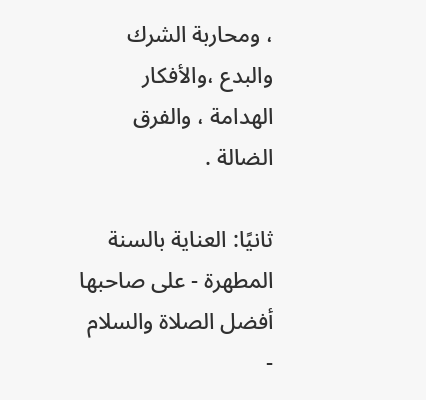، ومحاربة الشرك والبدع ،والأفكار الهدامة ، والفرق الضالة .

ثانيًا: العناية بالسنة المطهرة - على صاحبها أفضل الصلاة والسلام -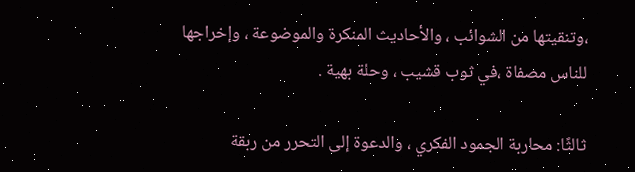،وتنقيتها من الشوائب ، والأحاديث المنكرة والموضوعة ، وإخراجها للناس مصفاة ،في ثوب قشيب ، وحلة بهية .

ثالثًا: محاربة الجمود الفكري ، والدعوة إلى التحرر من ربقة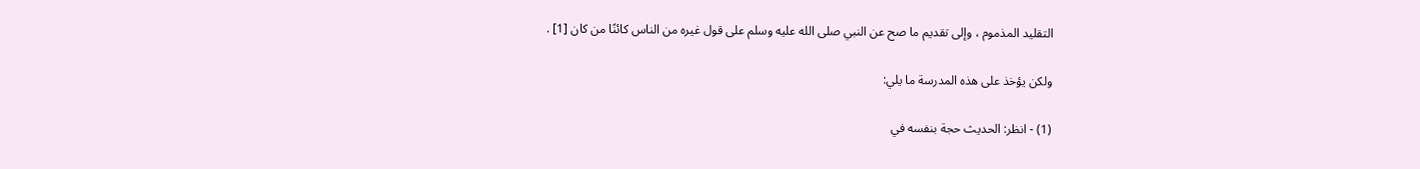التقليد المذموم ، وإلى تقديم ما صح عن النبي صلى الله عليه وسلم على قول غيره من الناس كائنًا من كان [1] .

ولكن يؤخذ على هذه المدرسة ما يلي:

(1) - انظر: الحديث حجة بنفسه في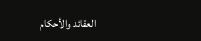العقائد والأحكام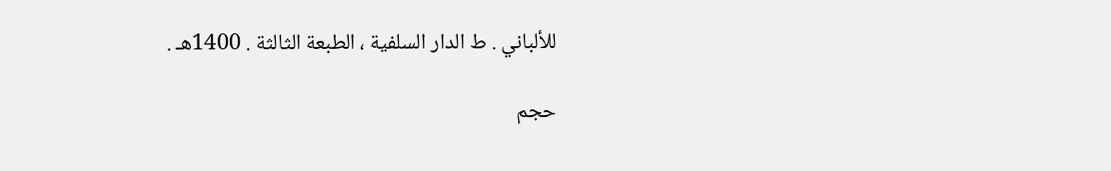للألباني . ط الدار السلفية ، الطبعة الثالثة . 1400هـ .

حجم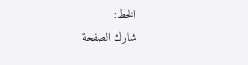الخط:
شارك الصفحة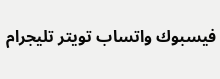فيسبوك واتساب تويتر تليجرام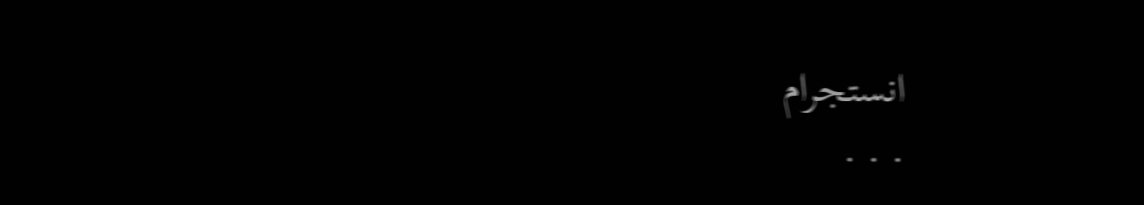انستجرام
. . .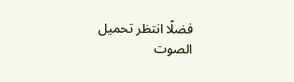فضلًا انتظر تحميل الصوت